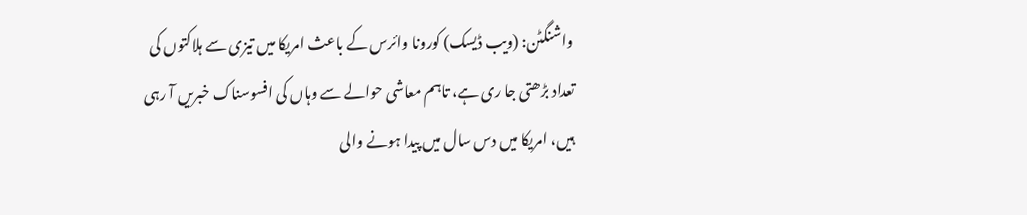واشنگٹن: (ویب ڈیسک) کورونا وائرس کے باعث امریکا میں تیزی سے ہلاکتوں کی تعداد بڑھتی جا ری ہے، تاہم معاشی حوالے سے وہاں کی افسوسناک خبریں آ رہی ہیں، امریکا میں دس سال میں پیدا ہونے والی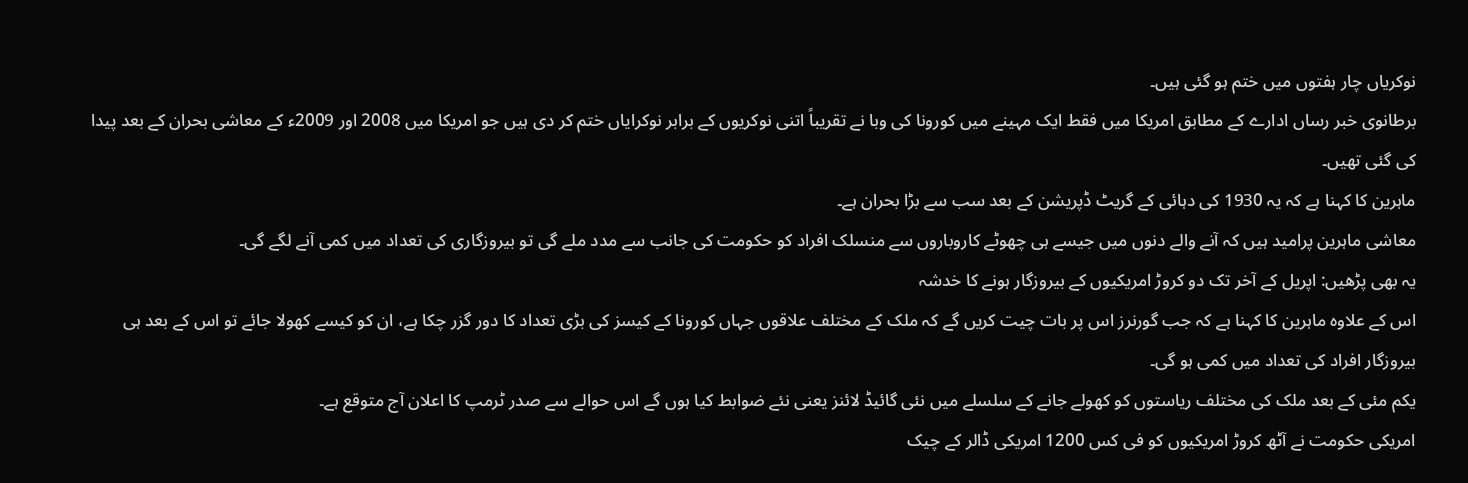نوکریاں چار ہفتوں میں ختم ہو گئی ہیں۔
برطانوی خبر رساں ادارے کے مطابق امریکا میں فقط ایک مہینے میں کورونا کی وبا نے تقریباً اتنی نوکریوں کے برابر نوکرایاں ختم کر دی ہیں جو امریکا میں 2008 اور 2009ء کے معاشی بحران کے بعد پیدا کی گئی تھیں۔
ماہرین کا کہنا ہے کہ یہ 1930 کی دہائی کے گریٹ ڈپریشن کے بعد سب سے بڑا بحران ہے۔
معاشی ماہرین پرامید ہیں کہ آنے والے دنوں میں جیسے ہی چھوٹے کاروباروں سے منسلک افراد کو حکومت کی جانب سے مدد ملے گی تو بیروزگاری کی تعداد میں کمی آنے لگے گی۔
یہ بھی پڑھیں: اپریل کے آخر تک دو کروڑ امریکیوں کے بیروزگار ہونے کا خدشہ
اس کے علاوہ ماہرین کا کہنا ہے کہ جب گورنرز اس پر بات چیت کریں گے کہ ملک کے مختلف علاقوں جہاں کورونا کے کیسز کی بڑی تعداد کا دور گزر چکا ہے، ان کو کیسے کھولا جائے تو اس کے بعد ہی بیروزگار افراد کی تعداد میں کمی ہو گی۔
یکم مئی کے بعد ملک کی مختلف ریاستوں کو کھولے جانے کے سلسلے میں نئی گائیڈ لائنز یعنی نئے ضوابط کیا ہوں گے اس حوالے سے صدر ٹرمپ کا اعلان آج متوقع ہے۔
امریکی حکومت نے آٹھ کروڑ امریکیوں کو فی کس 1200 امریکی ڈالر کے چیک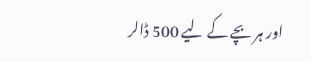اور ہر بچے کے لیے 500 ڈالر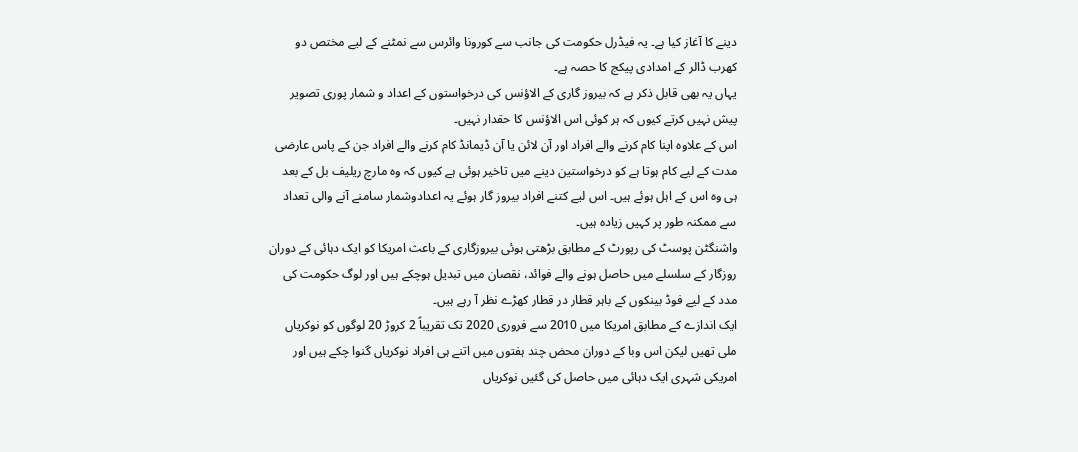دینے کا آغاز کیا ہے۔ یہ فیڈرل حکومت کی جانب سے کورونا وائرس سے نمٹنے کے لیے مختص دو کھرب ڈالر کے امدادی پیکج کا حصہ ہے۔
یہاں یہ بھی قابل ذکر ہے کہ بیروز گاری کے الاؤنس کی درخواستوں کے اعداد و شمار پوری تصویر پیش نہیں کرتے کیوں کہ ہر کوئی اس الاؤنس کا حقدار نہیں۔
اس کے علاوہ اپنا کام کرنے والے افراد اور آن لائن یا آن ڈیمانڈ کام کرنے والے افراد جن کے پاس عارضی مدت کے لیے کام ہوتا ہے کو درخواستین دینے میں تاخیر ہوئی ہے کیوں کہ وہ مارچ ریلیف بل کے بعد ہی وہ اس کے اہل ہوئے ہیں۔ اس لیے کتنے افراد بیروز گار ہوئے یہ اعدادوشمار سامنے آنے والی تعداد سے ممکنہ طور پر کہیں زیادہ ہیں۔
واشنگٹن پوسٹ کی رپورٹ کے مطابق بڑھتی ہوئی بیروزگاری کے باعث امریکا کو ایک دہائی کے دوران روزگار کے سلسلے میں حاصل ہونے والے فوائد، نقصان میں تبدیل ہوچکے ہیں اور لوگ حکومت کی مدد کے لیے فوڈ بینکوں کے باہر قطار در قطار کھڑے نظر آ رہے ہیں۔
ایک اندازے کے مطابق امریکا میں 2010 سے فروری 2020 تک تقریباً 2 کروڑ 20 لوگوں کو نوکریاں ملی تھیں لیکن اس وبا کے دوران محض چند ہفتوں میں اتنے ہی افراد نوکریاں گنوا چکے ہیں اور امریکی شہری ایک دہائی میں حاصل کی گئیں نوکریاں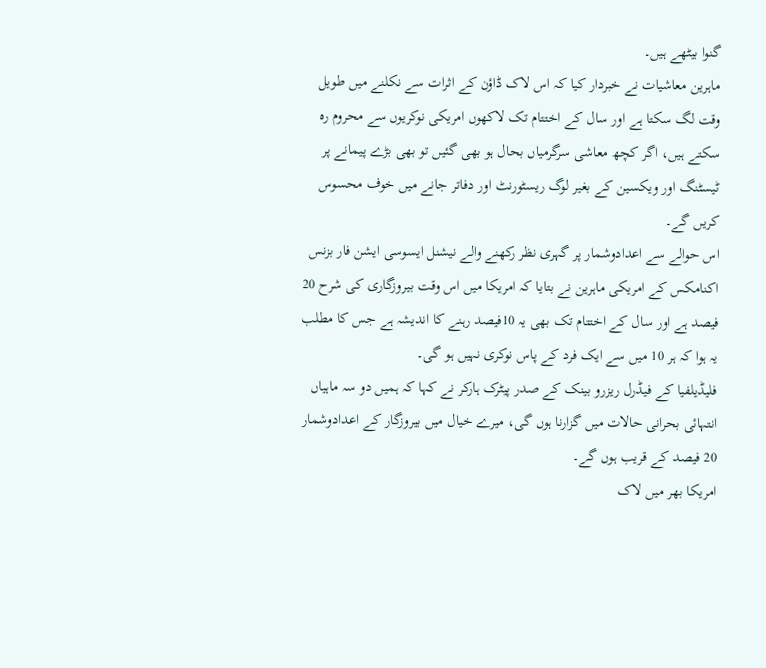گنوا بیٹھے ہیں۔
ماہرین معاشیات نے خبردار کیا کہ اس لاک ڈاؤن کے اثرات سے نکلنے میں طویل وقت لگ سکتا ہے اور سال کے اختتام تک لاکھوں امریکی نوکریوں سے محروم رہ سکتے ہیں، اگر کچھ معاشی سرگرمیاں بحال ہو بھی گئیں تو بھی بڑے پیمانے پر ٹیسٹنگ اور ویکسین کے بغیر لوگ ریسٹورنٹ اور دفاتر جانے میں خوف محسوس کریں گے۔
اس حوالے سے اعدادوشمار پر گہری نظر رکھنے والے نیشنل ایسوسی ایشن فار بزنس اکنامکس کے امریکی ماہرین نے بتایا کہ امریکا میں اس وقت بیروزگاری کی شرح 20 فیصد ہے اور سال کے اختتام تک بھی یہ 10فیصد رہنے کا اندیشہ ہے جس کا مطلب یہ ہوا کہ ہر 10 میں سے ایک فرد کے پاس نوکری نہیں ہو گی۔
فلیڈیلفیا کے فیڈرل ریزرو بینک کے صدر پیٹرک ہارکر نے کہا کہ ہمیں دو سہ ماہیاں انتہائی بحرانی حالات میں گزارنا ہوں گی، میرے خیال میں بیروزگار کے اعدادوشمار 20 فیصد کے قریب ہوں گے۔
امریکا بھر میں لاک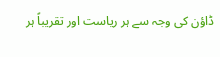ڈاؤن کی وجہ سے ہر ریاست اور تقریباً ہر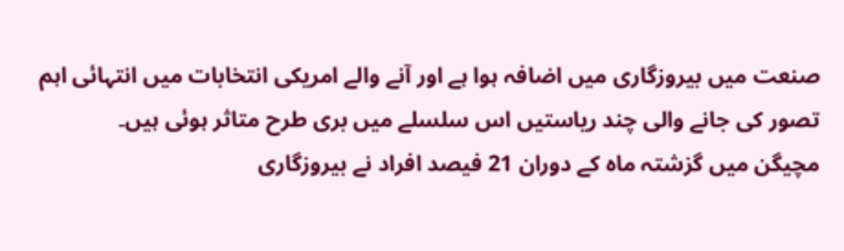صنعت میں بیروزگاری میں اضافہ ہوا ہے اور آنے والے امریکی انتخابات میں انتہائی اہم تصور کی جانے والی چند ریاستیں اس سلسلے میں بری طرح متاثر ہوئی ہیں۔
مچیگن میں گزشتہ ماہ کے دوران 21 فیصد افراد نے بیروزگاری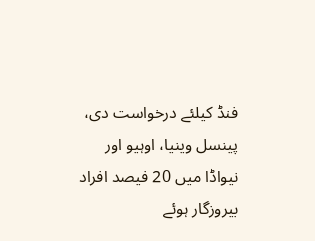فنڈ کیلئے درخواست دی، پینسل وینیا، اوہیو اور نیواڈا میں 20 فیصد افراد بیروزگار ہوئے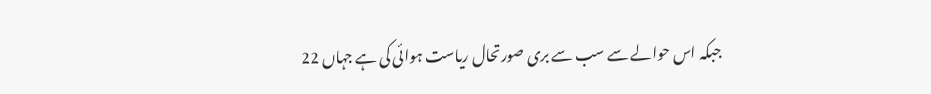جبکہ اس حوالے سے سب سے بری صورتحال ریاست ہوائی کی ہے جہاں 22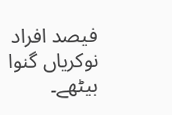فیصد افراد نوکریاں گنوا بیٹھے۔